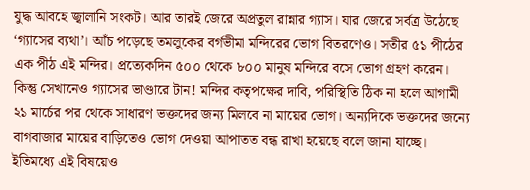যুদ্ধ আবহে জ্বালানি সংকট। আর তারই জেরে অপ্রতুল রান্নার গ্যাস। যার জেরে সর্বত্র উঠেছে ‘গ্যাসের ব্যথা’। আঁচ পড়েছে তমলুকের বর্গভীমা মন্দিরের ভোগ বিতরণেও। সতীর ৫১ পীঠের এক পীঠ এই মন্দির। প্রত্যেকদিন ৫০০ থেকে ৮০০ মানুষ মন্দিরে বসে ভোগ গ্রহণ করেন। কিন্তু সেখানেও গ্যাসের ভাণ্ডারে টান! মন্দির কতৃপক্ষের দাবি, পরিস্থিতি ঠিক না হলে আগামী ২১ মার্চের পর থেকে সাধারণ ভক্তদের জন্য মিলবে না মায়ের ভোগ। অন্যদিকে ভক্তদের জন্যে বাগবাজার মায়ের বাড়িতেও ভোগ দেওয়া আপাতত বন্ধ রাখা হয়েছে বলে জানা যাচ্ছে। ইতিমধ্যে এই বিষয়েও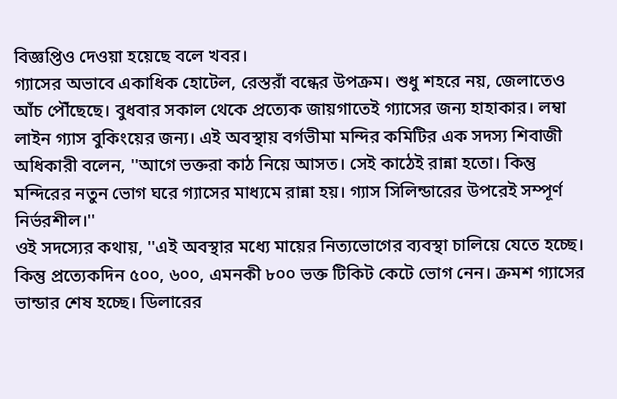বিজ্ঞপ্তিও দেওয়া হয়েছে বলে খবর।
গ্যাসের অভাবে একাধিক হোটেল, রেস্তরাঁ বন্ধের উপক্রম। শুধু শহরে নয়, জেলাতেও আঁচ পৌঁছেছে। বুধবার সকাল থেকে প্রত্যেক জায়গাতেই গ্যাসের জন্য হাহাকার। লম্বা লাইন গ্যাস বুকিংয়ের জন্য। এই অবস্থায় বর্গভীমা মন্দির কমিটির এক সদস্য শিবাজী অধিকারী বলেন, ''আগে ভক্তরা কাঠ নিয়ে আসত। সেই কাঠেই রান্না হতো। কিন্তু মন্দিরের নতুন ভোগ ঘরে গ্যাসের মাধ্যমে রান্না হয়। গ্যাস সিলিন্ডারের উপরেই সম্পূর্ণ নির্ভরশীল।''
ওই সদস্যের কথায়, ''এই অবস্থার মধ্যে মায়ের নিত্যভোগের ব্যবস্থা চালিয়ে যেতে হচ্ছে। কিন্তু প্রত্যেকদিন ৫০০, ৬০০, এমনকী ৮০০ ভক্ত টিকিট কেটে ভোগ নেন। ক্রমশ গ্যাসের ভান্ডার শেষ হচ্ছে। ডিলারের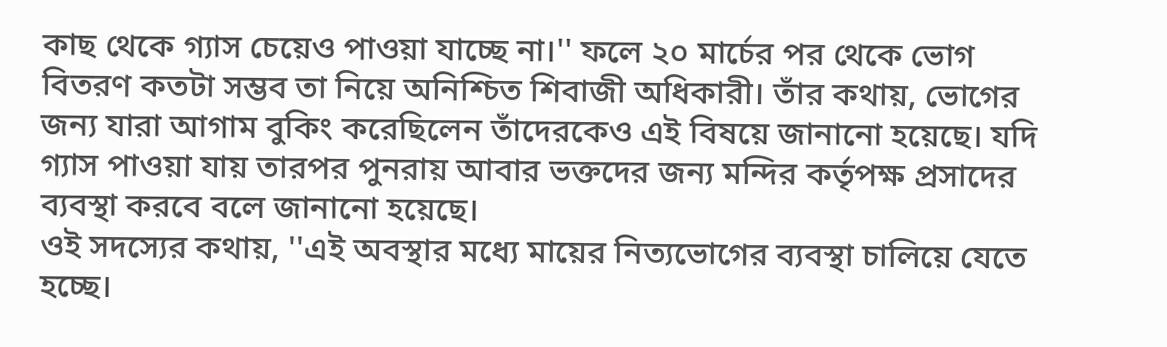কাছ থেকে গ্যাস চেয়েও পাওয়া যাচ্ছে না।'' ফলে ২০ মার্চের পর থেকে ভোগ বিতরণ কতটা সম্ভব তা নিয়ে অনিশ্চিত শিবাজী অধিকারী। তাঁর কথায়, ভোগের জন্য যারা আগাম বুকিং করেছিলেন তাঁদেরকেও এই বিষয়ে জানানো হয়েছে। যদি গ্যাস পাওয়া যায় তারপর পুনরায় আবার ভক্তদের জন্য মন্দির কর্তৃপক্ষ প্রসাদের ব্যবস্থা করবে বলে জানানো হয়েছে।
ওই সদস্যের কথায়, ''এই অবস্থার মধ্যে মায়ের নিত্যভোগের ব্যবস্থা চালিয়ে যেতে হচ্ছে।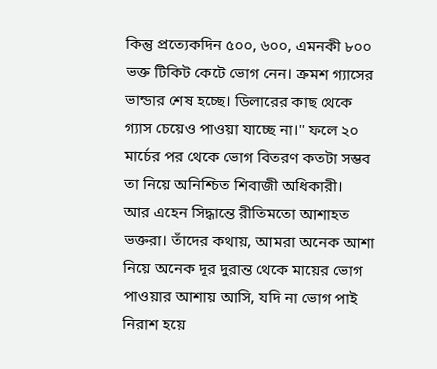কিন্তু প্রত্যেকদিন ৫০০, ৬০০, এমনকী ৮০০ ভক্ত টিকিট কেটে ভোগ নেন। ক্রমশ গ্যাসের ভান্ডার শেষ হচ্ছে। ডিলারের কাছ থেকে গ্যাস চেয়েও পাওয়া যাচ্ছে না।'' ফলে ২০ মার্চের পর থেকে ভোগ বিতরণ কতটা সম্ভব তা নিয়ে অনিশ্চিত শিবাজী অধিকারী।
আর এহেন সিদ্ধান্তে রীতিমতো আশাহত ভক্তরা। তাঁদের কথায়, আমরা অনেক আশা নিয়ে অনেক দূর দুরান্ত থেকে মায়ের ভোগ পাওয়ার আশায় আসি, যদি না ভোগ পাই নিরাশ হয়ে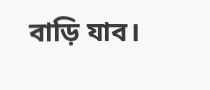বাড়ি যাব।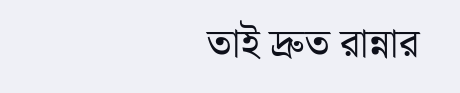তাই দ্রুত রান্নার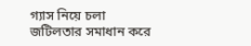গ্যাস নিয়ে চলা জটিলতার সমাধান করে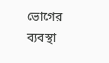ভোগের ব্যবস্থা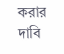করার দাবি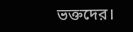ভক্তদের।